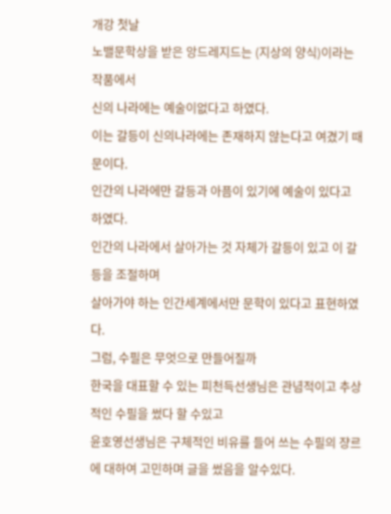개강 첫날
노밸문학상을 받은 앙드레지드는 (지상의 양식)이라는 작품에서
신의 나라에는 예술이없다고 하였다.
이는 갈등이 신의나라에는 존재하지 않는다고 여겼기 때문이다.
인간의 나라에만 갈등과 아픔이 있기에 예술이 있다고 하였다.
인간의 나라에서 살아가는 것 자체가 갈등이 있고 이 갈등을 조절하며
살아가야 하는 인간세계에서만 문학이 있다고 표현하였다.
그럼, 수필은 무엇으로 만들어질까
한국을 대표할 수 있는 피천득선생님은 관념적이고 추상적인 수필을 썼다 할 수있고
윤호영선생님은 구체적인 비유를 들어 쓰는 수필의 쟝르에 대하여 고민하며 글을 썼음을 알수있다.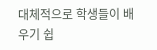대체적으로 학생들이 배우기 쉽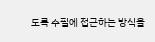도록 수필에 접근하는 방식을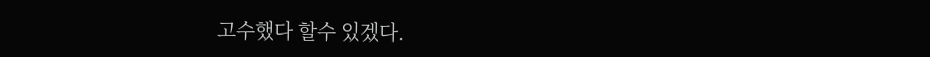고수했다 할수 있겠다.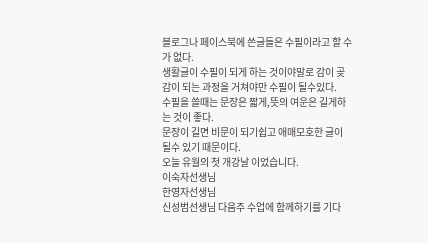블로그나 페이스북에 쓴글들은 수필이라고 할 수가 없다.
생활글이 수필이 되게 하는 것이야말로 감이 곶감이 되는 과정을 거쳐야만 수필이 될수있다.
수필을 쓸때는 문장은 짧게,뜻의 여운은 길게하는 것이 좋다.
문장이 길면 비문이 되기쉽고 애매모호한 글이 될수 있기 때문이다.
오늘 유월의 첫 개강날 이었습니다.
이숙자선생님
한영자선생님
신성범선생님 다음주 수업에 함께하기를 기다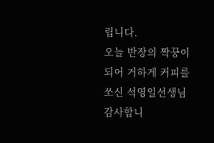립니다.
오늘 반장의 짝꿍이 되어 거하게 커피를 쏘신 석영일선생님 감사합니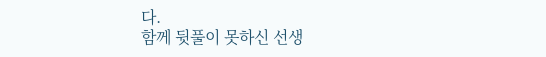다.
함께 뒷풀이 못하신 선생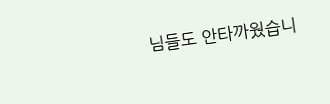님들도 안타까웠습니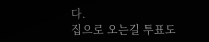다.
집으로 오는길 투표도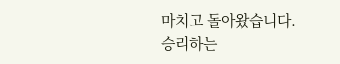마치고 돌아왔습니다.
승리하는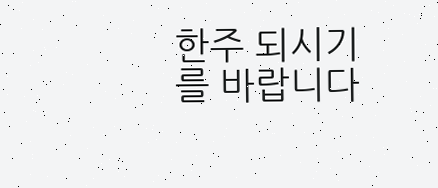한주 되시기를 바랍니다